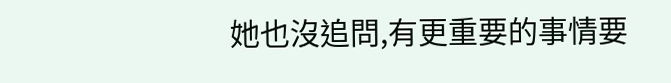她也沒追問,有更重要的事情要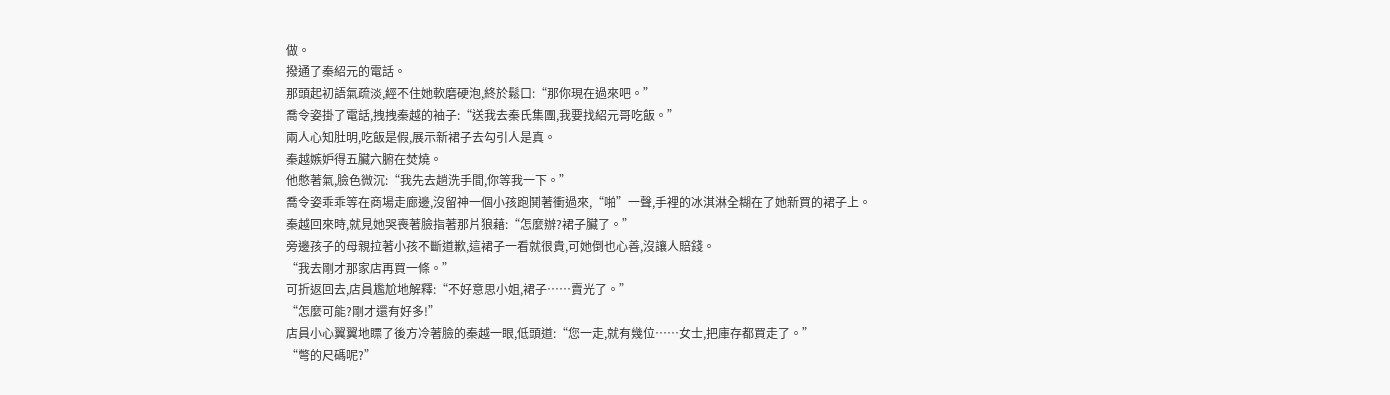做。
撥通了秦紹元的電話。
那頭起初語氣疏淡,經不住她軟磨硬泡,終於鬆口:“那你現在過來吧。”
喬令姿掛了電話,拽拽秦越的袖子:“送我去秦氏集團,我要找紹元哥吃飯。”
兩人心知肚明,吃飯是假,展示新裙子去勾引人是真。
秦越嫉妒得五臟六腑在焚燒。
他憋著氣,臉色微沉:“我先去趟洗手間,你等我一下。”
喬令姿乖乖等在商場走廊邊,沒留神一個小孩跑鬨著衝過來,“啪”一聲,手裡的冰淇淋全糊在了她新買的裙子上。
秦越回來時,就見她哭喪著臉指著那片狼藉:“怎麼辦?裙子臟了。”
旁邊孩子的母親拉著小孩不斷道歉,這裙子一看就很貴,可她倒也心善,沒讓人賠錢。
“我去剛才那家店再買一條。”
可折返回去,店員尷尬地解釋:“不好意思小姐,裙子……賣光了。”
“怎麼可能?剛才還有好多!”
店員小心翼翼地瞟了後方冷著臉的秦越一眼,低頭道:“您一走,就有幾位……女士,把庫存都買走了。”
“彆的尺碼呢?”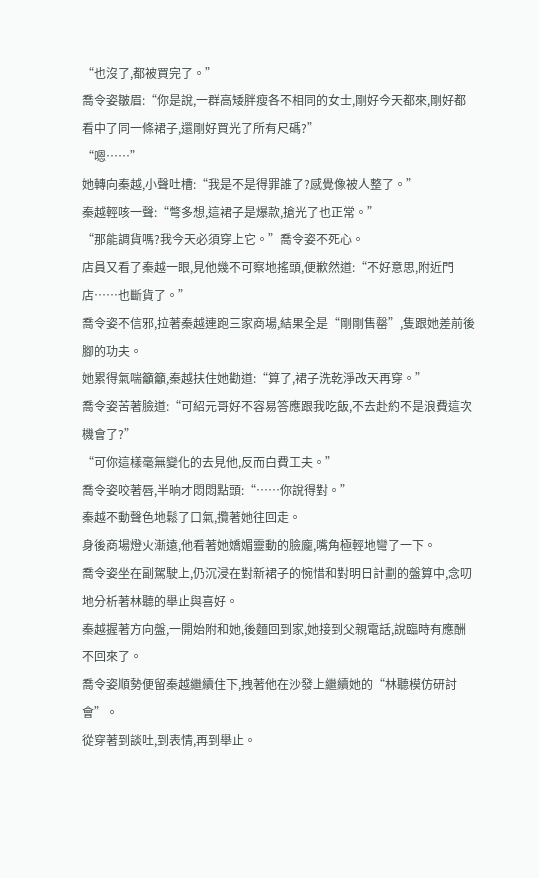“也沒了,都被買完了。”
喬令姿皺眉:“你是說,一群高矮胖瘦各不相同的女士,剛好今天都來,剛好都看中了同一條裙子,還剛好買光了所有尺碼?”
“嗯……”
她轉向秦越,小聲吐槽:“我是不是得罪誰了?感覺像被人整了。”
秦越輕咳一聲:“彆多想,這裙子是爆款,搶光了也正常。”
“那能調貨嗎?我今天必須穿上它。”喬令姿不死心。
店員又看了秦越一眼,見他幾不可察地搖頭,便歉然道:“不好意思,附近門店……也斷貨了。”
喬令姿不信邪,拉著秦越連跑三家商場,結果全是“剛剛售罄”,隻跟她差前後腳的功夫。
她累得氣喘籲籲,秦越扶住她勸道:“算了,裙子洗乾淨改天再穿。”
喬令姿苦著臉道:“可紹元哥好不容易答應跟我吃飯,不去赴約不是浪費這次機會了?”
“可你這樣毫無變化的去見他,反而白費工夫。”
喬令姿咬著唇,半晌才悶悶點頭:“……你說得對。”
秦越不動聲色地鬆了口氣,攬著她往回走。
身後商場燈火漸遠,他看著她嬌媚靈動的臉龐,嘴角極輕地彎了一下。
喬令姿坐在副駕駛上,仍沉浸在對新裙子的惋惜和對明日計劃的盤算中,念叨地分析著林聽的舉止與喜好。
秦越握著方向盤,一開始附和她,後麵回到家,她接到父親電話,說臨時有應酬不回來了。
喬令姿順勢便留秦越繼續住下,拽著他在沙發上繼續她的“林聽模仿研討會”。
從穿著到談吐,到表情,再到舉止。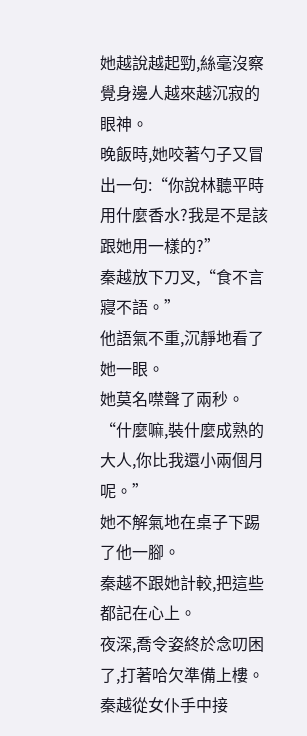她越說越起勁,絲毫沒察覺身邊人越來越沉寂的眼神。
晚飯時,她咬著勺子又冒出一句:“你說林聽平時用什麼香水?我是不是該跟她用一樣的?”
秦越放下刀叉,“食不言寢不語。”
他語氣不重,沉靜地看了她一眼。
她莫名噤聲了兩秒。
“什麼嘛,裝什麼成熟的大人,你比我還小兩個月呢。”
她不解氣地在桌子下踢了他一腳。
秦越不跟她計較,把這些都記在心上。
夜深,喬令姿終於念叨困了,打著哈欠準備上樓。
秦越從女仆手中接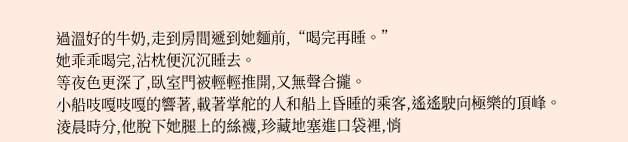過溫好的牛奶,走到房間遞到她麵前,“喝完再睡。”
她乖乖喝完,沾枕便沉沉睡去。
等夜色更深了,臥室門被輕輕推開,又無聲合攏。
小船吱嘎吱嘎的響著,載著掌舵的人和船上昏睡的乘客,遙遙駛向極樂的頂峰。
淩晨時分,他脫下她腿上的絲襪,珍藏地塞進口袋裡,悄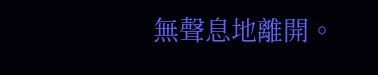無聲息地離開。